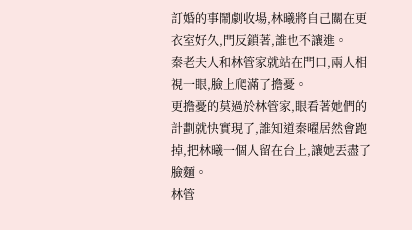訂婚的事鬧劇收場,林曦將自己關在更衣室好久,門反鎖著,誰也不讓進。
秦老夫人和林管家就站在門口,兩人相視一眼,臉上爬滿了擔憂。
更擔憂的莫過於林管家,眼看著她們的計劃就快實現了,誰知道秦曜居然會跑掉,把林曦一個人留在台上,讓她丟盡了臉麵。
林管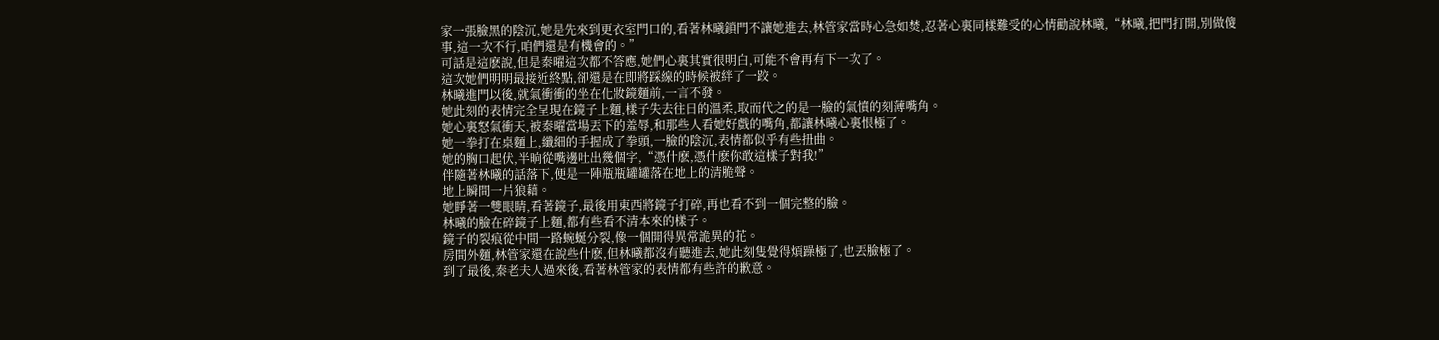家一張臉黑的陰沉,她是先來到更衣室門口的,看著林曦鎖門不讓她進去,林管家當時心急如焚,忍著心裏同樣難受的心情勸說林曦,“林曦,把門打開,別做傻事,這一次不行,咱們還是有機會的。”
可話是這麽說,但是秦曜這次都不答應,她們心裏其實很明白,可能不會再有下一次了。
這次她們明明最接近終點,卻還是在即將踩線的時候被絆了一跤。
林曦進門以後,就氣衝衝的坐在化妝鏡麵前,一言不發。
她此刻的表情完全呈現在鏡子上麵,樣子失去往日的溫柔,取而代之的是一臉的氣憤的刻薄嘴角。
她心裏怒氣衝天,被秦曜當場丟下的羞辱,和那些人看她好戲的嘴角,都讓林曦心裏恨極了。
她一拳打在桌麵上,纖細的手握成了拳頭,一臉的陰沉,表情都似乎有些扭曲。
她的胸口起伏,半晌從嘴邊吐出幾個字,“憑什麽,憑什麽你敢這樣子對我!”
伴隨著林曦的話落下,便是一陣瓶瓶罐罐落在地上的清脆聲。
地上瞬間一片狼藉。
她睜著一雙眼睛,看著鏡子,最後用東西將鏡子打碎,再也看不到一個完整的臉。
林曦的臉在碎鏡子上麵,都有些看不清本來的樣子。
鏡子的裂痕從中間一路蜿蜒分裂,像一個開得異常詭異的花。
房間外麵,林管家還在說些什麽,但林曦都沒有聽進去,她此刻隻覺得煩躁極了,也丟臉極了。
到了最後,秦老夫人過來後,看著林管家的表情都有些許的歉意。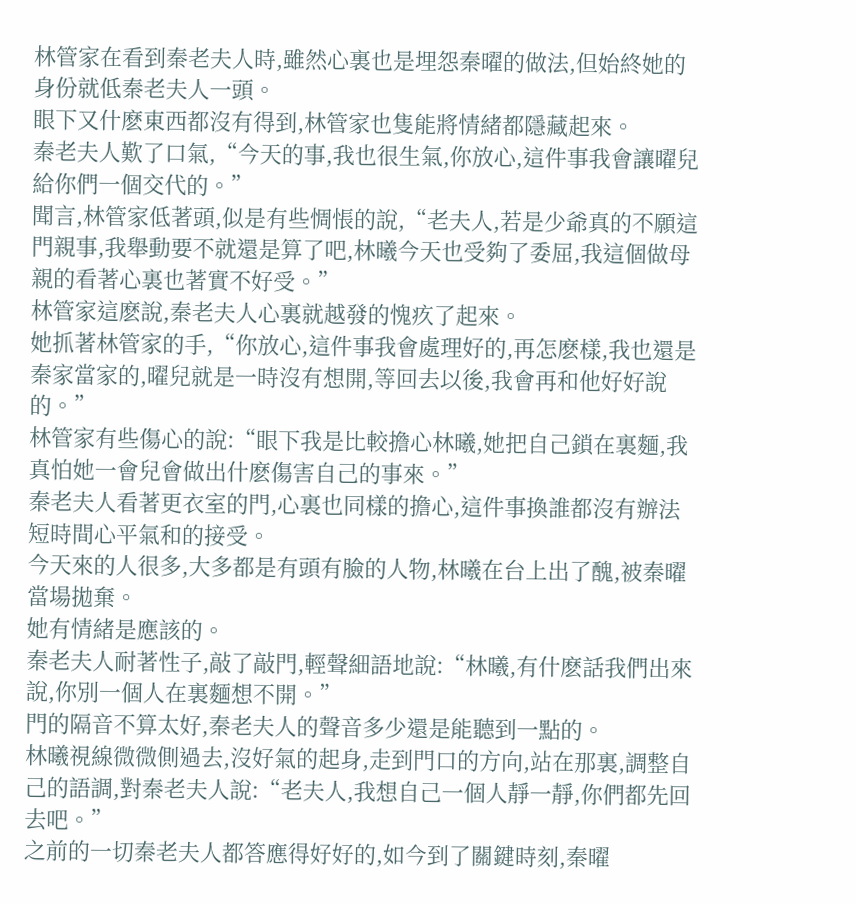林管家在看到秦老夫人時,雖然心裏也是埋怨秦曜的做法,但始終她的身份就低秦老夫人一頭。
眼下又什麽東西都沒有得到,林管家也隻能將情緒都隱藏起來。
秦老夫人歎了口氣,“今天的事,我也很生氣,你放心,這件事我會讓曜兒給你們一個交代的。”
聞言,林管家低著頭,似是有些惆悵的說,“老夫人,若是少爺真的不願這門親事,我舉動要不就還是算了吧,林曦今天也受夠了委屈,我這個做母親的看著心裏也著實不好受。”
林管家這麽說,秦老夫人心裏就越發的愧疚了起來。
她抓著林管家的手,“你放心,這件事我會處理好的,再怎麽樣,我也還是秦家當家的,曜兒就是一時沒有想開,等回去以後,我會再和他好好說的。”
林管家有些傷心的說:“眼下我是比較擔心林曦,她把自己鎖在裏麵,我真怕她一會兒會做出什麽傷害自己的事來。”
秦老夫人看著更衣室的門,心裏也同樣的擔心,這件事換誰都沒有辦法短時間心平氣和的接受。
今天來的人很多,大多都是有頭有臉的人物,林曦在台上出了醜,被秦曜當場拋棄。
她有情緒是應該的。
秦老夫人耐著性子,敲了敲門,輕聲細語地說:“林曦,有什麽話我們出來說,你別一個人在裏麵想不開。”
門的隔音不算太好,秦老夫人的聲音多少還是能聽到一點的。
林曦視線微微側過去,沒好氣的起身,走到門口的方向,站在那裏,調整自己的語調,對秦老夫人說:“老夫人,我想自己一個人靜一靜,你們都先回去吧。”
之前的一切秦老夫人都答應得好好的,如今到了關鍵時刻,秦曜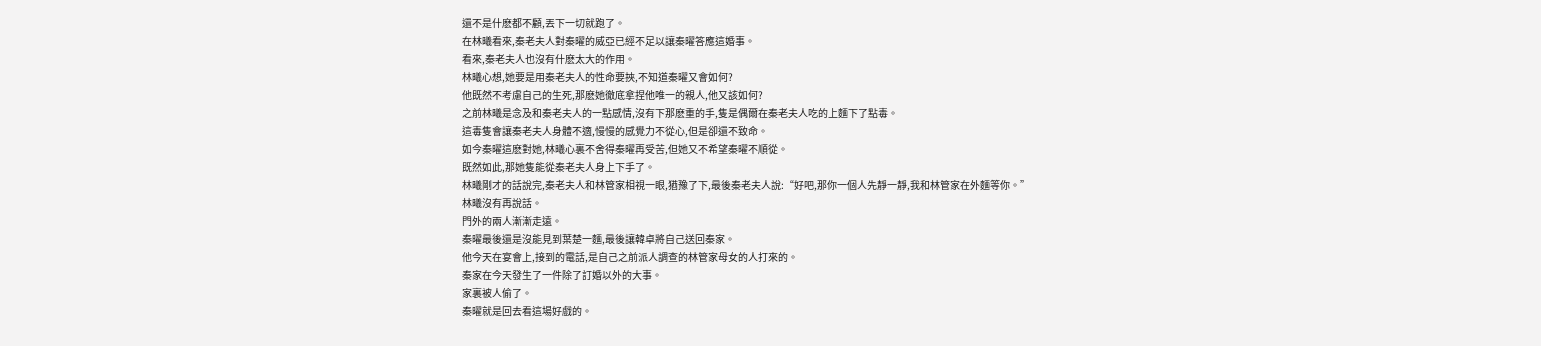還不是什麽都不顧,丟下一切就跑了。
在林曦看來,秦老夫人對秦曜的威亞已經不足以讓秦曜答應這婚事。
看來,秦老夫人也沒有什麽太大的作用。
林曦心想,她要是用秦老夫人的性命要挾,不知道秦曜又會如何?
他既然不考慮自己的生死,那麽她徹底拿捏他唯一的親人,他又該如何?
之前林曦是念及和秦老夫人的一點感情,沒有下那麽重的手,隻是偶爾在秦老夫人吃的上麵下了點毒。
這毒隻會讓秦老夫人身體不適,慢慢的感覺力不從心,但是卻還不致命。
如今秦曜這麽對她,林曦心裏不舍得秦曜再受苦,但她又不希望秦曜不順從。
既然如此,那她隻能從秦老夫人身上下手了。
林曦剛才的話說完,秦老夫人和林管家相視一眼,猶豫了下,最後秦老夫人說:“好吧,那你一個人先靜一靜,我和林管家在外麵等你。”
林曦沒有再說話。
門外的兩人漸漸走遠。
秦曜最後還是沒能見到葉楚一麵,最後讓韓卓將自己送回秦家。
他今天在宴會上,接到的電話,是自己之前派人調查的林管家母女的人打來的。
秦家在今天發生了一件除了訂婚以外的大事。
家裏被人偷了。
秦曜就是回去看這場好戲的。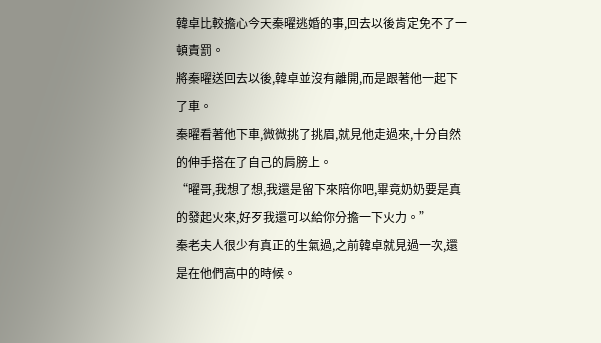韓卓比較擔心今天秦曜逃婚的事,回去以後肯定免不了一頓責罰。
將秦曜送回去以後,韓卓並沒有離開,而是跟著他一起下了車。
秦曜看著他下車,微微挑了挑眉,就見他走過來,十分自然的伸手搭在了自己的肩膀上。
“曜哥,我想了想,我還是留下來陪你吧,畢竟奶奶要是真的發起火來,好歹我還可以給你分擔一下火力。”
秦老夫人很少有真正的生氣過,之前韓卓就見過一次,還是在他們高中的時候。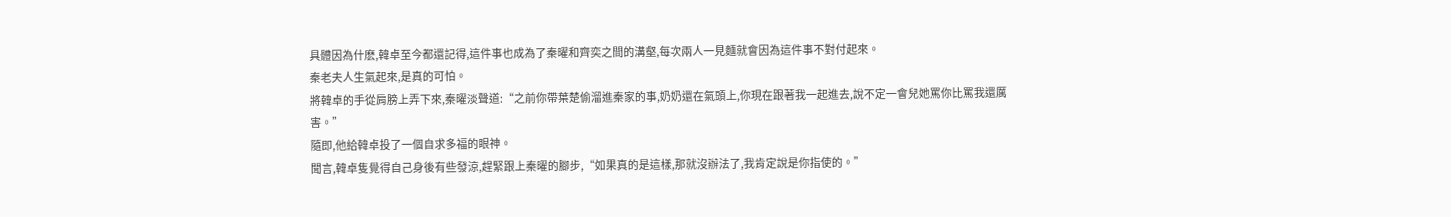具體因為什麽,韓卓至今都還記得,這件事也成為了秦曜和齊奕之間的溝壑,每次兩人一見麵就會因為這件事不對付起來。
秦老夫人生氣起來,是真的可怕。
將韓卓的手從肩膀上弄下來,秦曜淡聲道:“之前你帶葉楚偷溜進秦家的事,奶奶還在氣頭上,你現在跟著我一起進去,說不定一會兒她罵你比罵我還厲害。”
隨即,他給韓卓投了一個自求多福的眼神。
聞言,韓卓隻覺得自己身後有些發涼,趕緊跟上秦曜的腳步,“如果真的是這樣,那就沒辦法了,我肯定說是你指使的。”